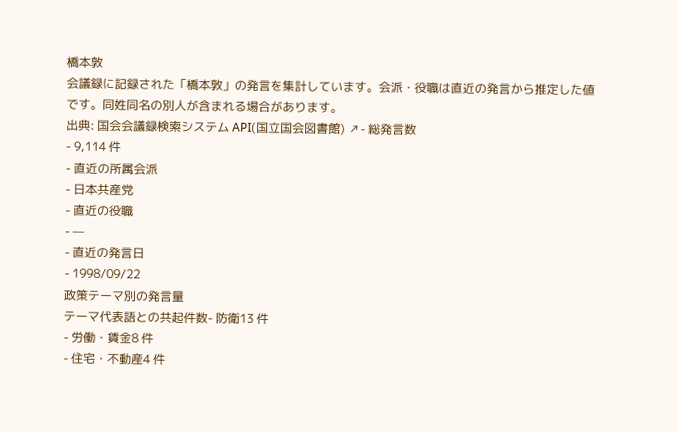橋本敦
会議録に記録された「橋本敦」の発言を集計しています。会派・役職は直近の発言から推定した値です。同姓同名の別人が含まれる場合があります。
出典: 国会会議録検索システム API(国立国会図書館) ↗- 総発言数
- 9,114 件
- 直近の所属会派
- 日本共産党
- 直近の役職
- —
- 直近の発言日
- 1998/09/22
政策テーマ別の発言量
テーマ代表語との共起件数- 防衛13 件
- 労働・賃金8 件
- 住宅・不動産4 件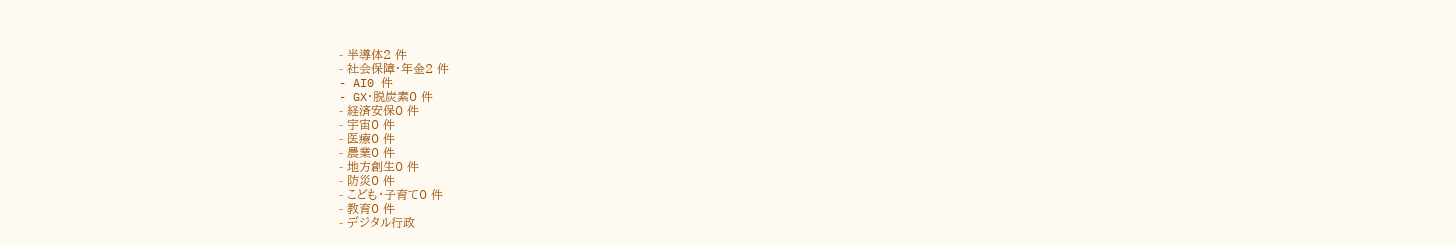- 半導体2 件
- 社会保障・年金2 件
- AI0 件
- GX・脱炭素0 件
- 経済安保0 件
- 宇宙0 件
- 医療0 件
- 農業0 件
- 地方創生0 件
- 防災0 件
- こども・子育て0 件
- 教育0 件
- デジタル行政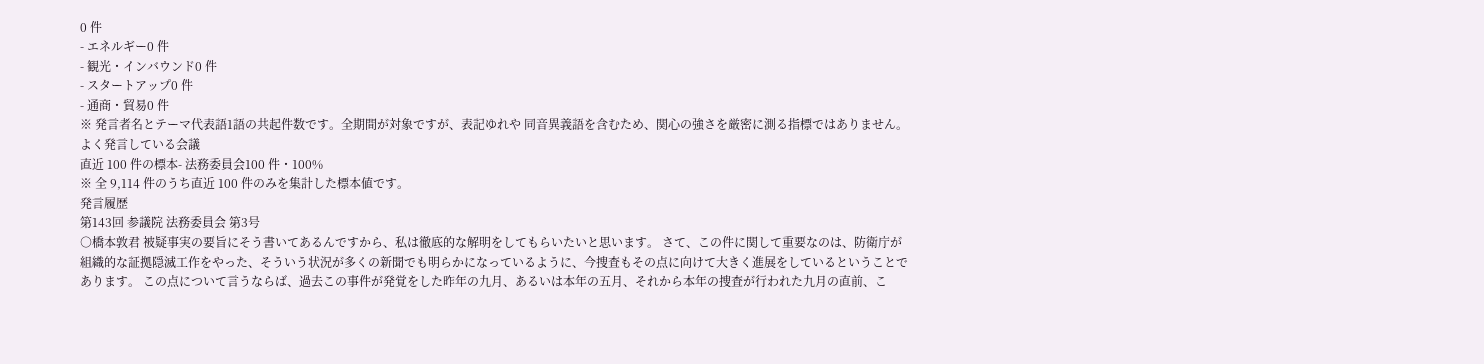0 件
- エネルギー0 件
- 観光・インバウンド0 件
- スタートアップ0 件
- 通商・貿易0 件
※ 発言者名とテーマ代表語1語の共起件数です。全期間が対象ですが、表記ゆれや 同音異義語を含むため、関心の強さを厳密に測る指標ではありません。
よく発言している会議
直近 100 件の標本- 法務委員会100 件・100%
※ 全 9,114 件のうち直近 100 件のみを集計した標本値です。
発言履歴
第143回 参議院 法務委員会 第3号
○橋本敦君 被疑事実の要旨にそう書いてあるんですから、私は徹底的な解明をしてもらいたいと思います。 さて、この件に関して重要なのは、防衛庁が組織的な証拠隠滅工作をやった、そういう状況が多くの新聞でも明らかになっているように、今捜査もその点に向けて大きく進展をしているということであります。 この点について言うならば、過去この事件が発覚をした昨年の九月、あるいは本年の五月、それから本年の捜査が行われた九月の直前、こ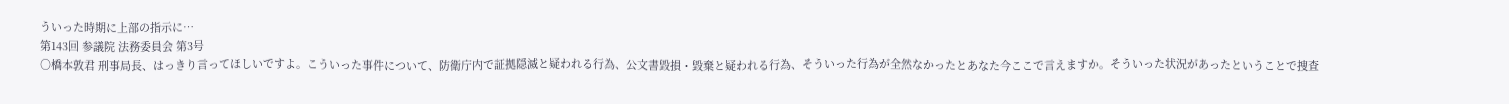ういった時期に上部の指示に…
第143回 参議院 法務委員会 第3号
○橋本敦君 刑事局長、はっきり言ってほしいですよ。こういった事件について、防衛庁内で証拠隠滅と疑われる行為、公文書毀損・毀棄と疑われる行為、そういった行為が全然なかったとあなた今ここで言えますか。そういった状況があったということで捜査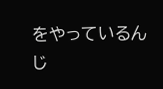をやっているんじ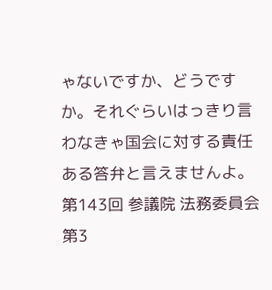ゃないですか、どうですか。それぐらいはっきり言わなきゃ国会に対する責任ある答弁と言えませんよ。
第143回 参議院 法務委員会 第3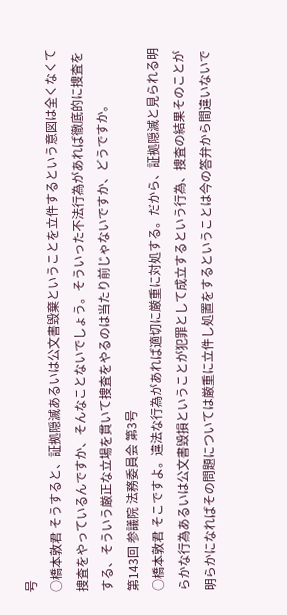号
○橋本敦君 そうすると、証拠隠滅あるいは公文書毀棄ということを立件するという意図は全くなくて捜査をやっているんですか、そんなことないでしょう。そういった不法行為があれば徹底的に捜査をする、そういう厳正な立場を貫いて捜査をやるのは当たり前じゃないですか、どうですか。
第143回 参議院 法務委員会 第3号
○橋本敦君 そこですよ。違法な行為があれば適切に厳重に対処する。だから、証拠隠滅と見られる明らかな行為あるいは公文書毀損ということが犯罪として成立するという行為、捜査の結果そのことが明らかになればその問題については厳重に立件し処置をするということは今の答弁から間違いないで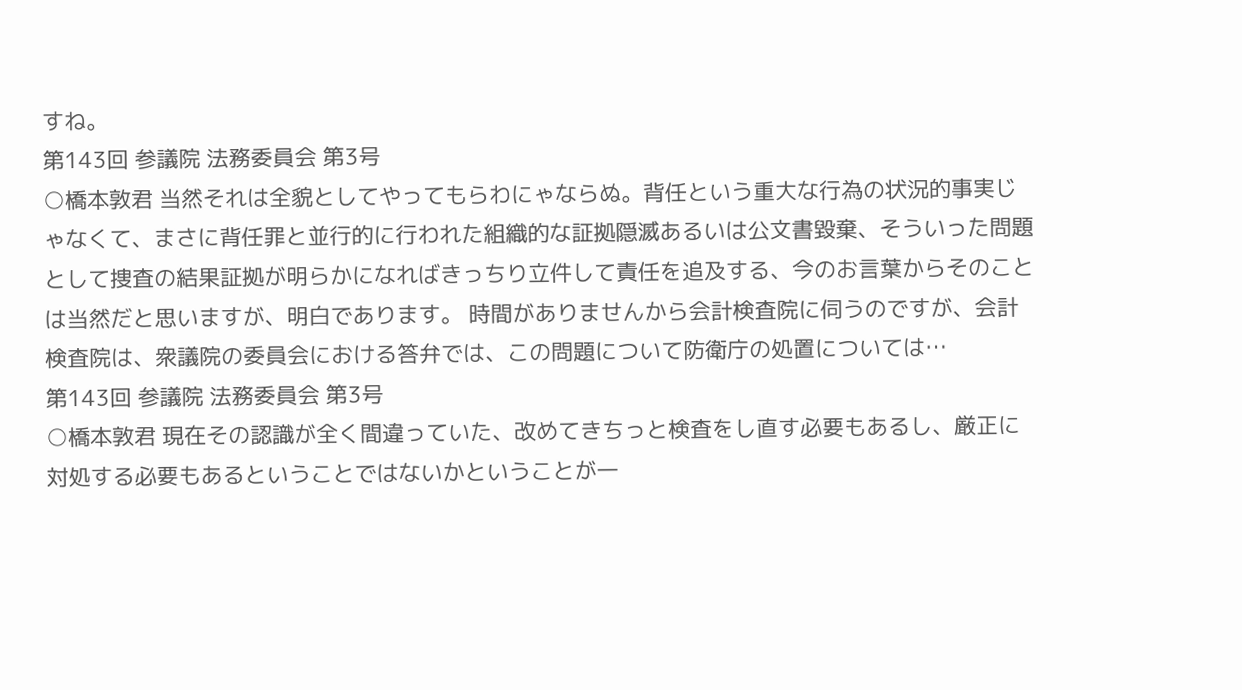すね。
第143回 参議院 法務委員会 第3号
○橋本敦君 当然それは全貌としてやってもらわにゃならぬ。背任という重大な行為の状況的事実じゃなくて、まさに背任罪と並行的に行われた組織的な証拠隠滅あるいは公文書毀棄、そういった問題として捜査の結果証拠が明らかになればきっちり立件して責任を追及する、今のお言葉からそのことは当然だと思いますが、明白であります。 時間がありませんから会計検査院に伺うのですが、会計検査院は、衆議院の委員会における答弁では、この問題について防衛庁の処置については…
第143回 参議院 法務委員会 第3号
○橋本敦君 現在その認識が全く間違っていた、改めてきちっと検査をし直す必要もあるし、厳正に対処する必要もあるということではないかということが一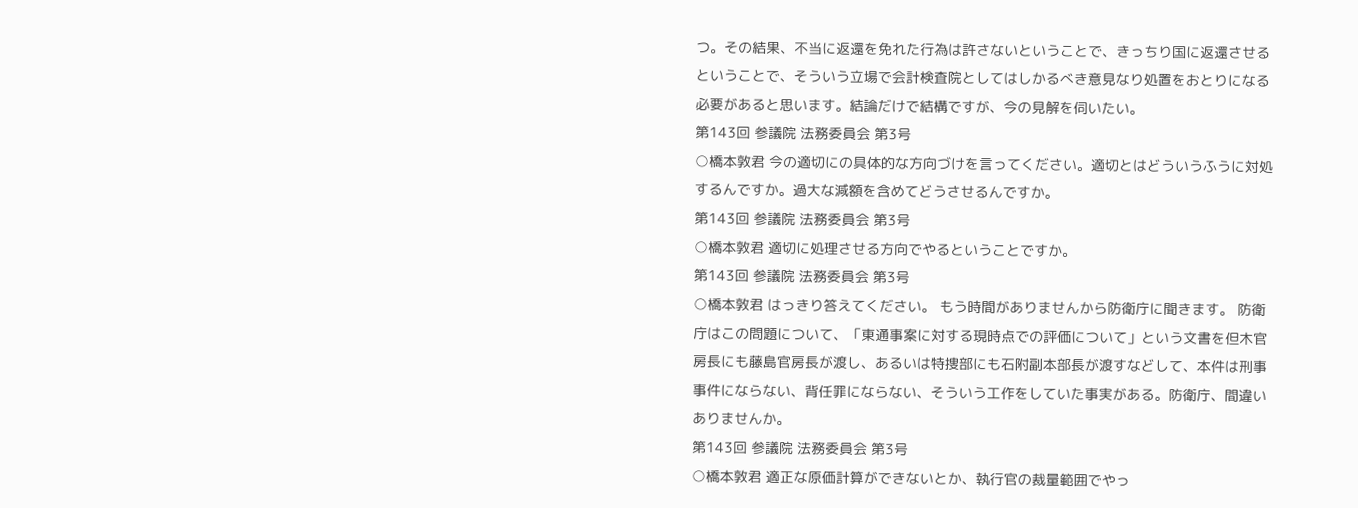つ。その結果、不当に返還を免れた行為は許さないということで、きっちり国に返還させるということで、そういう立場で会計検査院としてはしかるべき意見なり処置をおとりになる必要があると思います。結論だけで結構ですが、今の見解を伺いたい。
第143回 参議院 法務委員会 第3号
○橋本敦君 今の適切にの具体的な方向づけを言ってください。適切とはどういうふうに対処するんですか。過大な減額を含めてどうさせるんですか。
第143回 参議院 法務委員会 第3号
○橋本敦君 適切に処理させる方向でやるということですか。
第143回 参議院 法務委員会 第3号
○橋本敦君 はっきり答えてください。 もう時間がありませんから防衛庁に聞きます。 防衛庁はこの問題について、「東通事案に対する現時点での評価について」という文書を但木官房長にも藤島官房長が渡し、あるいは特捜部にも石附副本部長が渡すなどして、本件は刑事事件にならない、背任罪にならない、そういう工作をしていた事実がある。防衛庁、間違いありませんか。
第143回 参議院 法務委員会 第3号
○橋本敦君 適正な原価計算ができないとか、執行官の裁量範囲でやっ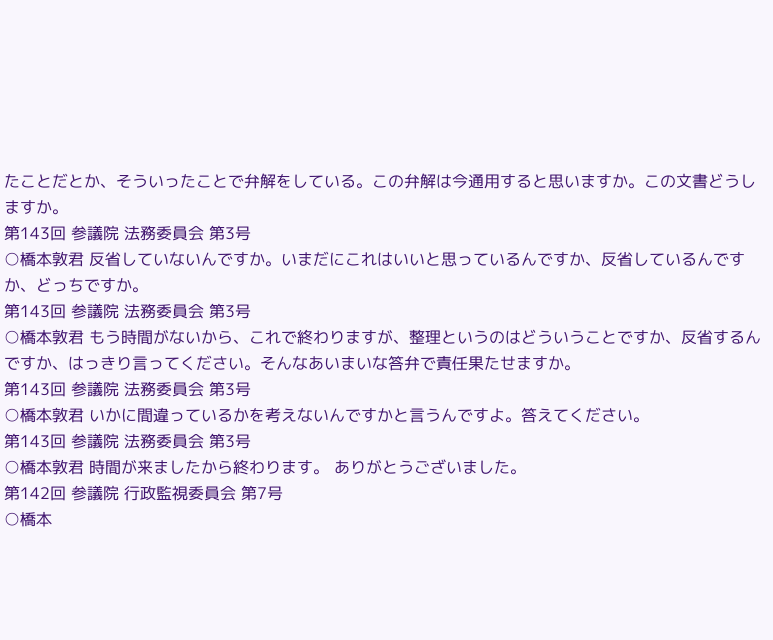たことだとか、そういったことで弁解をしている。この弁解は今通用すると思いますか。この文書どうしますか。
第143回 参議院 法務委員会 第3号
○橋本敦君 反省していないんですか。いまだにこれはいいと思っているんですか、反省しているんですか、どっちですか。
第143回 参議院 法務委員会 第3号
○橋本敦君 もう時間がないから、これで終わりますが、整理というのはどういうことですか、反省するんですか、はっきり言ってください。そんなあいまいな答弁で責任果たせますか。
第143回 参議院 法務委員会 第3号
○橋本敦君 いかに間違っているかを考えないんですかと言うんですよ。答えてください。
第143回 参議院 法務委員会 第3号
○橋本敦君 時間が来ましたから終わります。 ありがとうございました。
第142回 参議院 行政監視委員会 第7号
○橋本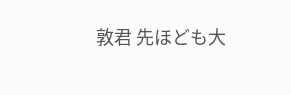敦君 先ほども大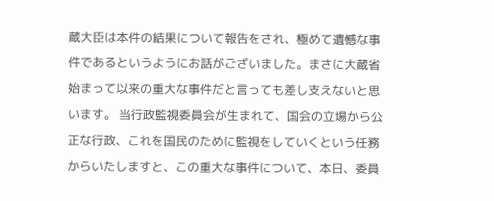蔵大臣は本件の結果について報告をされ、極めて遺憾な事件であるというようにお話がございました。まさに大蔵省始まって以来の重大な事件だと言っても差し支えないと思います。 当行政監視委員会が生まれて、国会の立場から公正な行政、これを国民のために監視をしていくという任務からいたしますと、この重大な事件について、本日、委員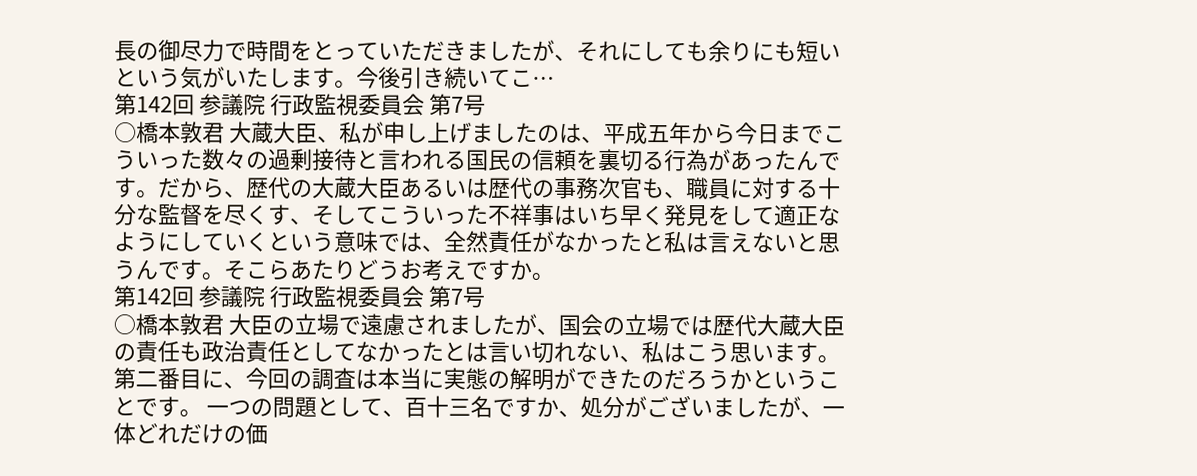長の御尽力で時間をとっていただきましたが、それにしても余りにも短いという気がいたします。今後引き続いてこ…
第142回 参議院 行政監視委員会 第7号
○橋本敦君 大蔵大臣、私が申し上げましたのは、平成五年から今日までこういった数々の過剰接待と言われる国民の信頼を裏切る行為があったんです。だから、歴代の大蔵大臣あるいは歴代の事務次官も、職員に対する十分な監督を尽くす、そしてこういった不祥事はいち早く発見をして適正なようにしていくという意味では、全然責任がなかったと私は言えないと思うんです。そこらあたりどうお考えですか。
第142回 参議院 行政監視委員会 第7号
○橋本敦君 大臣の立場で遠慮されましたが、国会の立場では歴代大蔵大臣の責任も政治責任としてなかったとは言い切れない、私はこう思います。 第二番目に、今回の調査は本当に実態の解明ができたのだろうかということです。 一つの問題として、百十三名ですか、処分がございましたが、一体どれだけの価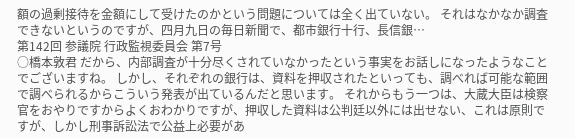額の過剰接待を金額にして受けたのかという問題については全く出ていない。 それはなかなか調査できないというのですが、四月九日の毎日新聞で、都市銀行十行、長信銀…
第142回 参議院 行政監視委員会 第7号
○橋本敦君 だから、内部調査が十分尽くされていなかったという事実をお話しになったようなことでございますね。 しかし、それぞれの銀行は、資料を押収されたといっても、調べれば可能な範囲で調べられるからこういう発表が出ているんだと思います。 それからもう一つは、大蔵大臣は検察官をおやりですからよくおわかりですが、押収した資料は公判廷以外には出せない、これは原則ですが、しかし刑事訴訟法で公益上必要があ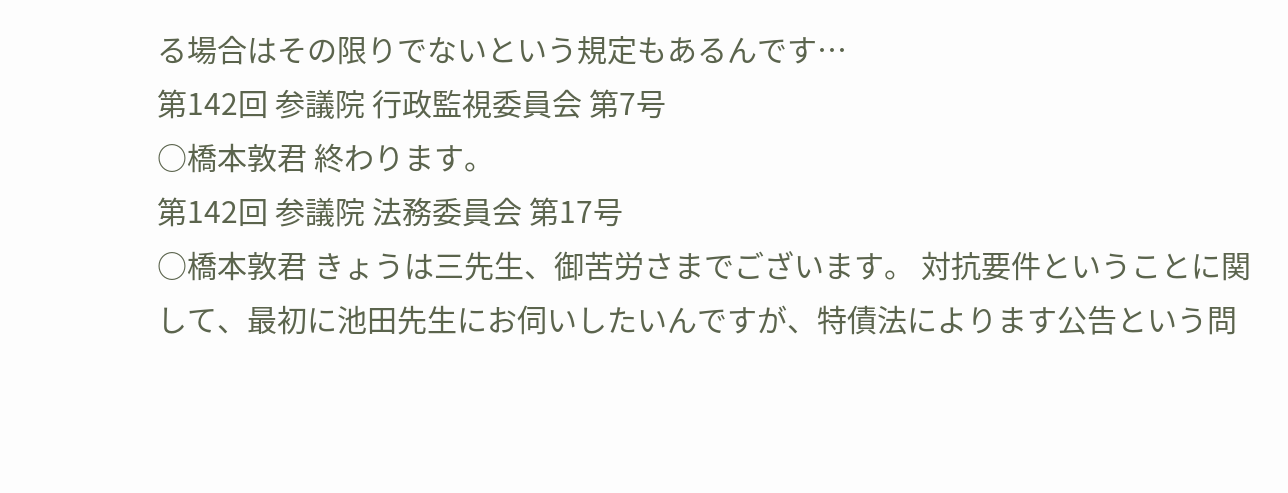る場合はその限りでないという規定もあるんです…
第142回 参議院 行政監視委員会 第7号
○橋本敦君 終わります。
第142回 参議院 法務委員会 第17号
○橋本敦君 きょうは三先生、御苦労さまでございます。 対抗要件ということに関して、最初に池田先生にお伺いしたいんですが、特債法によります公告という問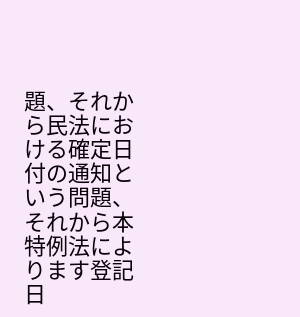題、それから民法における確定日付の通知という問題、それから本特例法によります登記日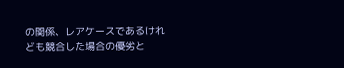の関係、レアケースであるけれども競合した場合の優劣と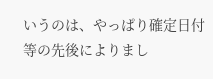いうのは、やっぱり確定日付等の先後によりまし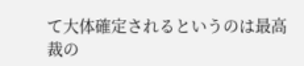て大体確定されるというのは最高裁の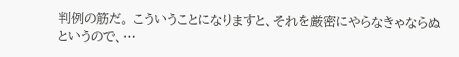判例の筋だ。 こういうことになりますと、それを厳密にやらなきゃならぬというので、…